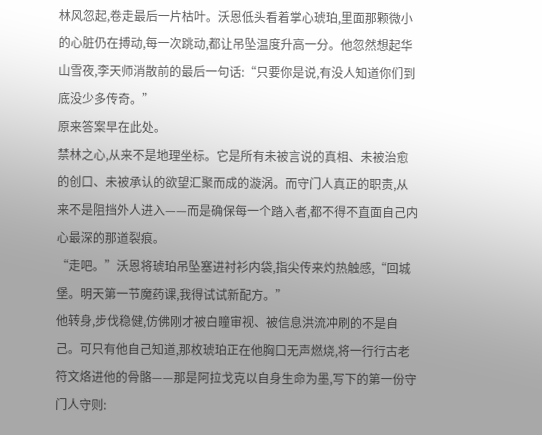林风忽起,卷走最后一片枯叶。沃恩低头看着掌心琥珀,里面那颗微小的心脏仍在搏动,每一次跳动,都让吊坠温度升高一分。他忽然想起华山雪夜,李天师消散前的最后一句话:“只要你是说,有没人知道你们到底没少多传奇。”
原来答案早在此处。
禁林之心,从来不是地理坐标。它是所有未被言说的真相、未被治愈的创口、未被承认的欲望汇聚而成的漩涡。而守门人真正的职责,从来不是阻挡外人进入——而是确保每一个踏入者,都不得不直面自己内心最深的那道裂痕。
“走吧。”沃恩将琥珀吊坠塞进衬衫内袋,指尖传来灼热触感,“回城堡。明天第一节魔药课,我得试试新配方。”
他转身,步伐稳健,仿佛刚才被白瞳审视、被信息洪流冲刷的不是自己。可只有他自己知道,那枚琥珀正在他胸口无声燃烧,将一行行古老符文烙进他的骨骼——那是阿拉戈克以自身生命为墨,写下的第一份守门人守则: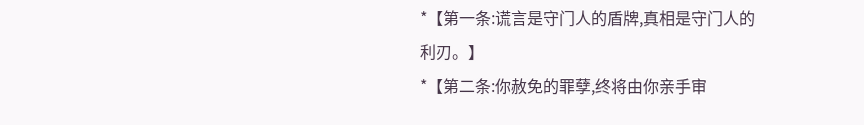*【第一条:谎言是守门人的盾牌,真相是守门人的利刃。】
*【第二条:你赦免的罪孽,终将由你亲手审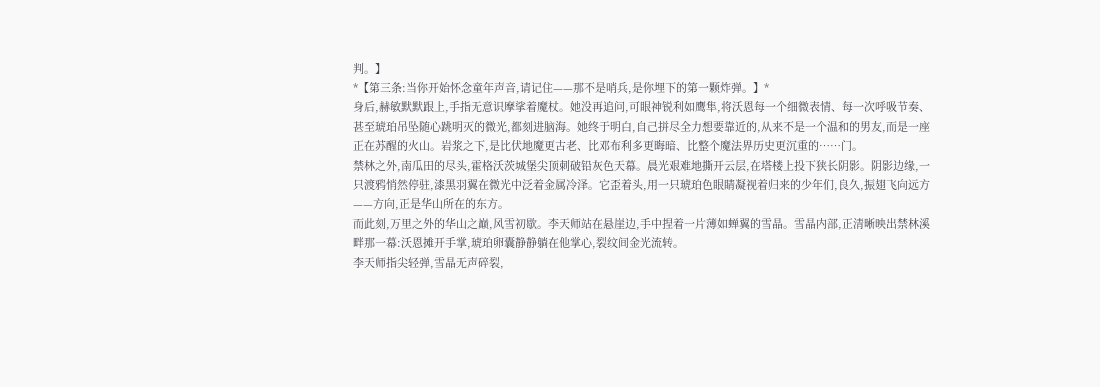判。】
*【第三条:当你开始怀念童年声音,请记住——那不是哨兵,是你埋下的第一颗炸弹。】*
身后,赫敏默默跟上,手指无意识摩挲着魔杖。她没再追问,可眼神锐利如鹰隼,将沃恩每一个细微表情、每一次呼吸节奏、甚至琥珀吊坠随心跳明灭的微光,都刻进脑海。她终于明白,自己拼尽全力想要靠近的,从来不是一个温和的男友,而是一座正在苏醒的火山。岩浆之下,是比伏地魔更古老、比邓布利多更晦暗、比整个魔法界历史更沉重的……门。
禁林之外,南瓜田的尽头,霍格沃茨城堡尖顶刺破铅灰色天幕。晨光艰难地撕开云层,在塔楼上投下狭长阴影。阴影边缘,一只渡鸦悄然停驻,漆黑羽翼在微光中泛着金属冷泽。它歪着头,用一只琥珀色眼睛凝视着归来的少年们,良久,振翅飞向远方——方向,正是华山所在的东方。
而此刻,万里之外的华山之巅,风雪初歇。李天师站在悬崖边,手中捏着一片薄如蝉翼的雪晶。雪晶内部,正清晰映出禁林溪畔那一幕:沃恩摊开手掌,琥珀卵囊静静躺在他掌心,裂纹间金光流转。
李天师指尖轻弹,雪晶无声碎裂,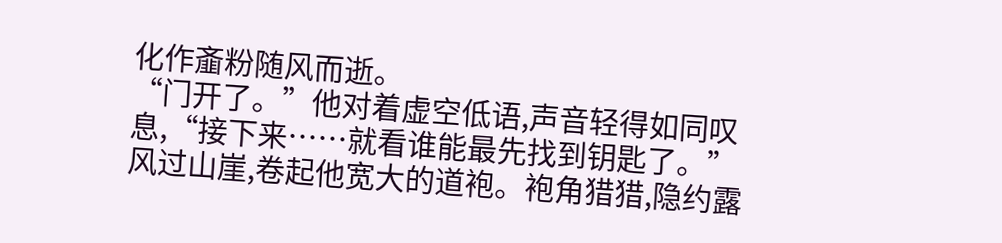化作齑粉随风而逝。
“门开了。”他对着虚空低语,声音轻得如同叹息,“接下来……就看谁能最先找到钥匙了。”
风过山崖,卷起他宽大的道袍。袍角猎猎,隐约露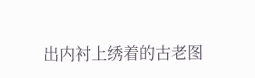出内衬上绣着的古老图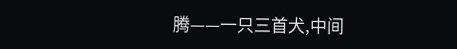腾——一只三首犬,中间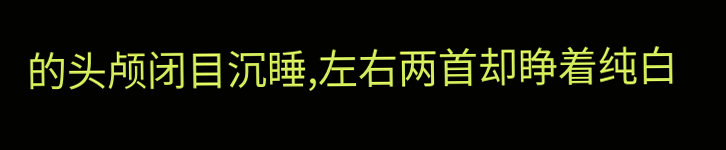的头颅闭目沉睡,左右两首却睁着纯白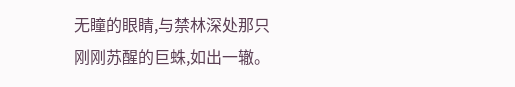无瞳的眼睛,与禁林深处那只刚刚苏醒的巨蛛,如出一辙。